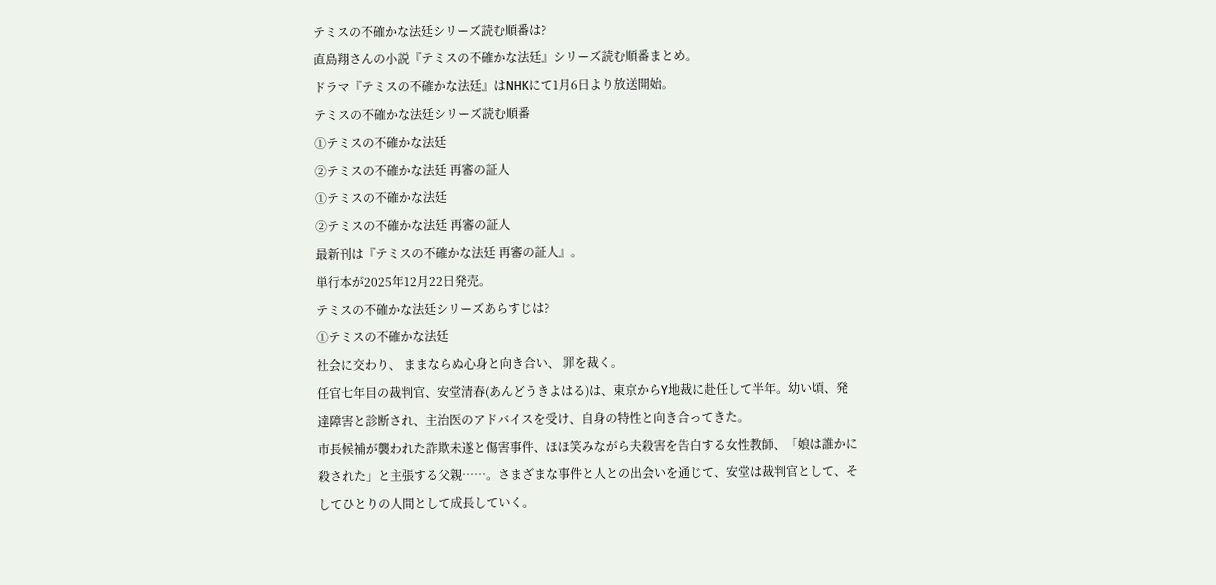テミスの不確かな法廷シリーズ読む順番は?
直島翔さんの小説『テミスの不確かな法廷』シリーズ読む順番まとめ。
ドラマ『テミスの不確かな法廷』はNHKにて1月6日より放送開始。
テミスの不確かな法廷シリーズ読む順番
①テミスの不確かな法廷
②テミスの不確かな法廷 再審の証人
①テミスの不確かな法廷
②テミスの不確かな法廷 再審の証人
最新刊は『テミスの不確かな法廷 再審の証人』。
単行本が2025年12月22日発売。
テミスの不確かな法廷シリーズあらすじは?
①テミスの不確かな法廷
社会に交わり、 ままならぬ心身と向き合い、 罪を裁く。
任官七年目の裁判官、安堂清春(あんどうきよはる)は、東京からY地裁に赴任して半年。幼い頃、発達障害と診断され、主治医のアドバイスを受け、自身の特性と向き合ってきた。
市長候補が襲われた詐欺未遂と傷害事件、ほほ笑みながら夫殺害を告白する女性教師、「娘は誰かに殺された」と主張する父親……。さまざまな事件と人との出会いを通じて、安堂は裁判官として、そしてひとりの人間として成長していく。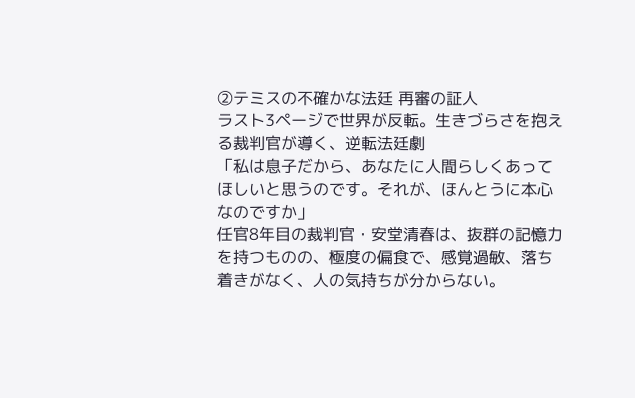②テミスの不確かな法廷 再審の証人
ラスト3ページで世界が反転。生きづらさを抱える裁判官が導く、逆転法廷劇
「私は息子だから、あなたに人間らしくあってほしいと思うのです。それが、ほんとうに本心なのですか」
任官8年目の裁判官・安堂清春は、抜群の記憶力を持つものの、極度の偏食で、感覚過敏、落ち着きがなく、人の気持ちが分からない。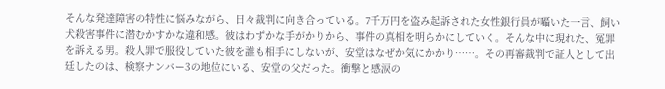そんな発達障害の特性に悩みながら、日々裁判に向き合っている。7千万円を盗み起訴された女性銀行員が囁いた一言、飼い犬殺害事件に潜むかすかな違和感。彼はわずかな手がかりから、事件の真相を明らかにしていく。そんな中に現れた、冤罪を訴える男。殺人罪で服役していた彼を誰も相手にしないが、安堂はなぜか気にかかり……。その再審裁判で証人として出廷したのは、検察ナンバー3の地位にいる、安堂の父だった。衝撃と感涙の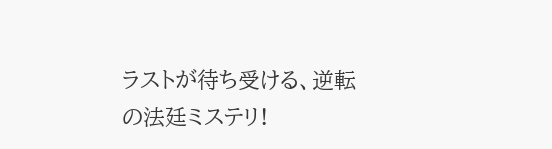ラストが待ち受ける、逆転の法廷ミステリ!